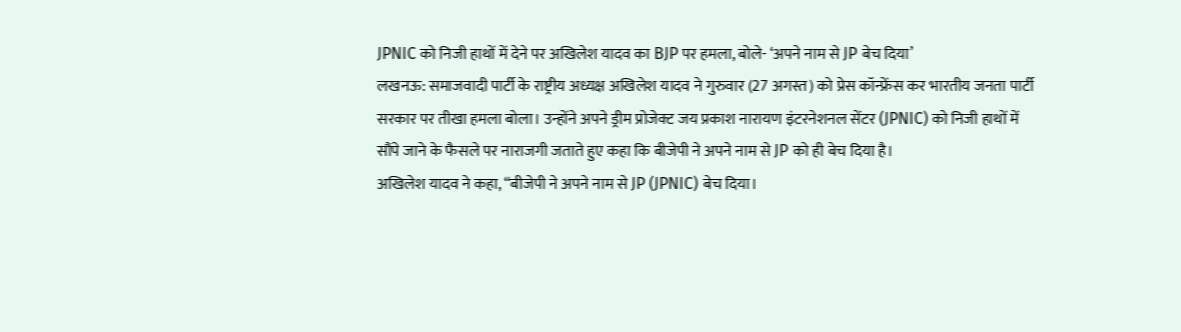JPNIC को निजी हाथों में देने पर अखिलेश यादव का BJP पर हमला, बोले- ‘अपने नाम से JP बेच दिया’
लखनऊ: समाजवादी पार्टी के राष्ट्रीय अध्यक्ष अखिलेश यादव ने गुरुवार (27 अगस्त) को प्रेस कॉन्फ्रेंस कर भारतीय जनता पार्टी सरकार पर तीखा हमला बोला। उन्होंने अपने ड्रीम प्रोजेक्ट जय प्रकाश नारायण इंटरनेशनल सेंटर (JPNIC) को निजी हाथों में सौंपे जाने के फैसले पर नाराजगी जताते हुए कहा कि बीजेपी ने अपने नाम से JP को ही बेच दिया है।
अखिलेश यादव ने कहा, “बीजेपी ने अपने नाम से JP (JPNIC) बेच दिया।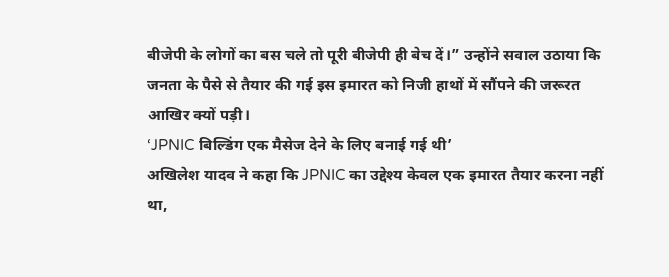बीजेपी के लोगों का बस चले तो पूरी बीजेपी ही बेच दें।” उन्होंने सवाल उठाया कि जनता के पैसे से तैयार की गई इस इमारत को निजी हाथों में सौंपने की जरूरत आखिर क्यों पड़ी।
‘JPNIC बिल्डिंग एक मैसेज देने के लिए बनाई गई थी’
अखिलेश यादव ने कहा कि JPNIC का उद्देश्य केवल एक इमारत तैयार करना नहीं था,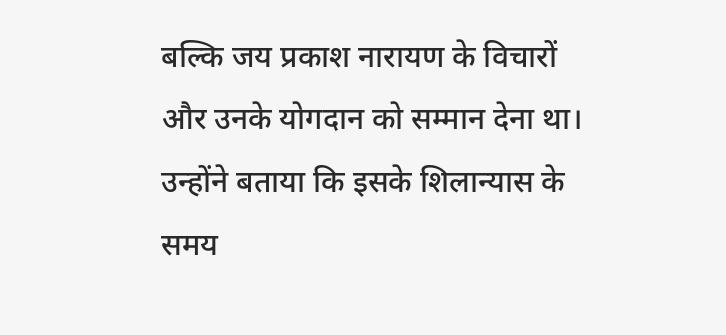बल्कि जय प्रकाश नारायण के विचारों और उनके योगदान को सम्मान देना था। उन्होंने बताया कि इसके शिलान्यास के समय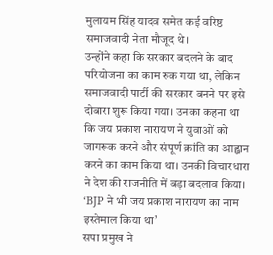मुलायम सिंह यादव समेत कई वरिष्ठ समाजवादी नेता मौजूद थे।
उन्होंने कहा कि सरकार बदलने के बाद परियोजना का काम रुक गया था, लेकिन समाजवादी पार्टी की सरकार बनने पर इसे दोबारा शुरू किया गया। उनका कहना था कि जय प्रकाश नारायण ने युवाओं को जागरूक करने और संपूर्ण क्रांति का आह्वान करने का काम किया था। उनकी विचारधारा ने देश की राजनीति में बड़ा बदलाव किया।
‘BJP ने भी जय प्रकाश नारायण का नाम इस्तेमाल किया था’
सपा प्रमुख ने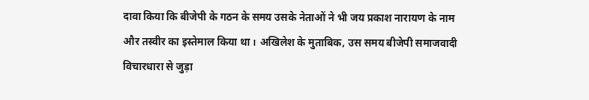दावा किया कि बीजेपी के गठन के समय उसके नेताओं ने भी जय प्रकाश नारायण के नाम और तस्वीर का इस्तेमाल किया था। अखिलेश के मुताबिक, उस समय बीजेपी समाजवादी विचारधारा से जुड़ा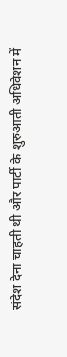संदेश देना चाहती थी और पार्टी के शुरुआती अधिवेशन में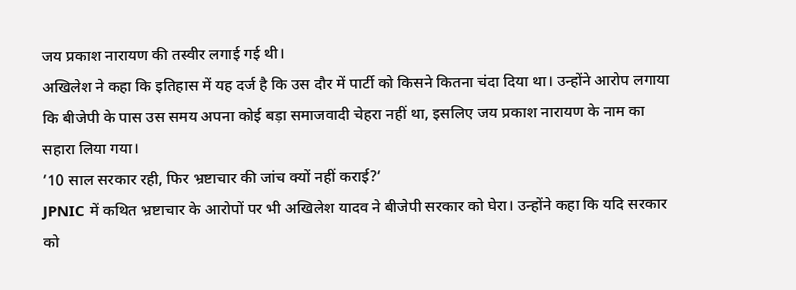जय प्रकाश नारायण की तस्वीर लगाई गई थी।
अखिलेश ने कहा कि इतिहास में यह दर्ज है कि उस दौर में पार्टी को किसने कितना चंदा दिया था। उन्होंने आरोप लगाया कि बीजेपी के पास उस समय अपना कोई बड़ा समाजवादी चेहरा नहीं था, इसलिए जय प्रकाश नारायण के नाम का सहारा लिया गया।
’10 साल सरकार रही, फिर भ्रष्टाचार की जांच क्यों नहीं कराई?’
JPNIC में कथित भ्रष्टाचार के आरोपों पर भी अखिलेश यादव ने बीजेपी सरकार को घेरा। उन्होंने कहा कि यदि सरकार को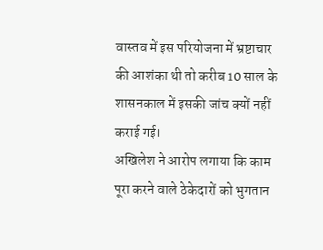वास्तव में इस परियोजना में भ्रष्टाचार की आशंका थी तो करीब 10 साल के शासनकाल में इसकी जांच क्यों नहीं कराई गई।
अखिलेश ने आरोप लगाया कि काम पूरा करने वाले ठेकेदारों को भुगतान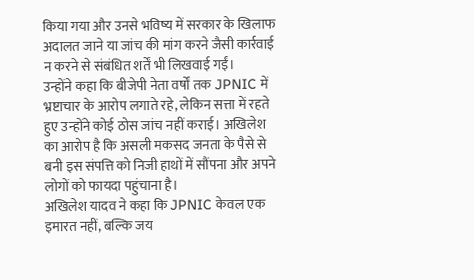किया गया और उनसे भविष्य में सरकार के खिलाफ अदालत जाने या जांच की मांग करने जैसी कार्रवाई न करने से संबंधित शर्तें भी लिखवाई गईं।
उन्होंने कहा कि बीजेपी नेता वर्षों तक JPNIC में भ्रष्टाचार के आरोप लगाते रहे, लेकिन सत्ता में रहते हुए उन्होंने कोई ठोस जांच नहीं कराई। अखिलेश का आरोप है कि असली मकसद जनता के पैसे से बनी इस संपत्ति को निजी हाथों में सौंपना और अपने लोगों को फायदा पहुंचाना है।
अखिलेश यादव ने कहा कि JPNIC केवल एक इमारत नहीं, बल्कि जय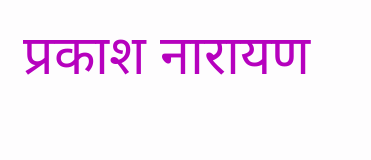प्रकाश नारायण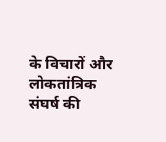के विचारों और लोकतांत्रिक संघर्ष की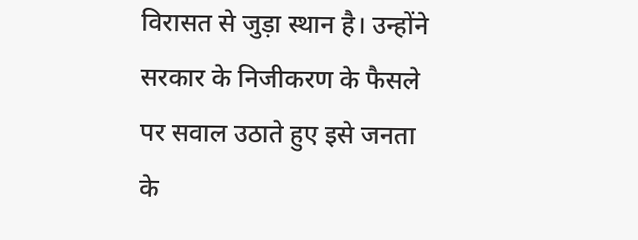विरासत से जुड़ा स्थान है। उन्होंने सरकार के निजीकरण के फैसले पर सवाल उठाते हुए इसे जनता के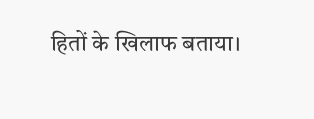हितों के खिलाफ बताया।